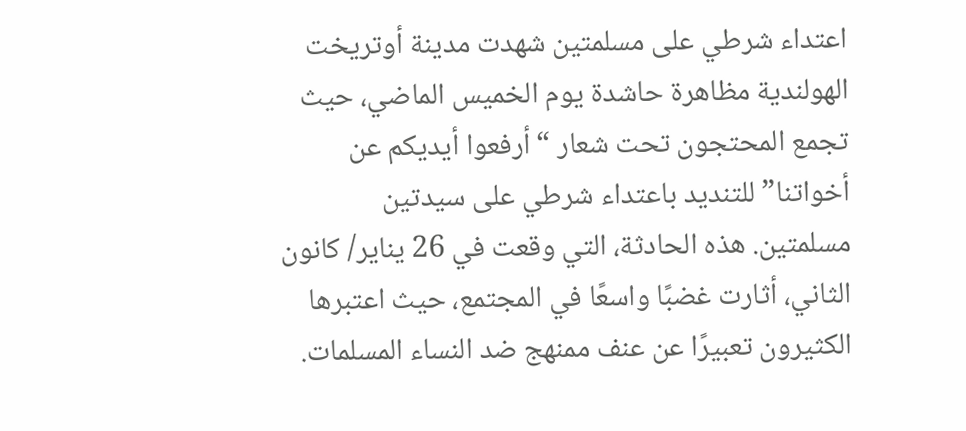اعتداء شرطي على مسلمتين شهدت مدينة أوتريخت الهولندية مظاهرة حاشدة يوم الخميس الماضي، حيث تجمع المحتجون تحت شعار “أرفعوا أيديكم عن أخواتنا” للتنديد باعتداء شرطي على سيدتين مسلمتين. هذه الحادثة، التي وقعت في 26 يناير/ كانون الثاني، أثارت غضبًا واسعًا في المجتمع، حيث اعتبرها الكثيرون تعبيرًا عن عنف ممنهج ضد النساء المسلمات.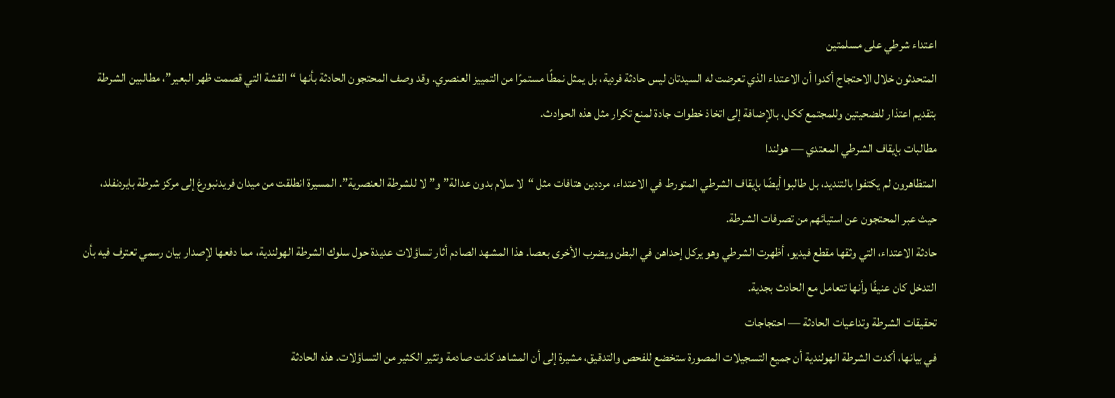اعتداء شرطي على مسلمتين
المتحدثون خلال الاحتجاج أكدوا أن الاعتداء الذي تعرضت له السيدتان ليس حادثة فردية، بل يمثل نمطًا مستمرًا من التمييز العنصري. وقد وصف المحتجون الحادثة بأنها “القشة التي قصمت ظهر البعير”، مطالبين الشرطة بتقديم اعتذار للضحيتين وللمجتمع ككل، بالإضافة إلى اتخاذ خطوات جادة لمنع تكرار مثل هذه الحوادث.
مطالبات بإيقاف الشرطي المعتدي — هولندا
المتظاهرون لم يكتفوا بالتنديد، بل طالبوا أيضًا بإيقاف الشرطي المتورط في الاعتداء، مرددين هتافات مثل “لا سلام بدون عدالة” و”لا للشرطة العنصرية”. المسيرة انطلقت من ميدان فريدنبورغ إلى مركز شرطة بايردنفلد، حيث عبر المحتجون عن استيائهم من تصرفات الشرطة.
حادثة الاعتداء، التي وثقها مقطع فيديو، أظهرت الشرطي وهو يركل إحداهن في البطن ويضرب الأخرى بعصا. هذا المشهد الصادم أثار تساؤلات عديدة حول سلوك الشرطة الهولندية، مما دفعها لإصدار بيان رسمي تعترف فيه بأن التدخل كان عنيفًا وأنها تتعامل مع الحادث بجدية.
تحقيقات الشرطة وتداعيات الحادثة — احتجاجات
في بيانها، أكدت الشرطة الهولندية أن جميع التسجيلات المصورة ستخضع للفحص والتدقيق، مشيرة إلى أن المشاهد كانت صادمة وتثير الكثير من التساؤلات. هذه الحادثة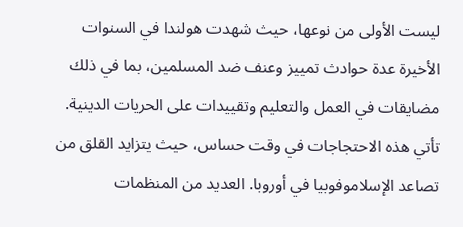ليست الأولى من نوعها، حيث شهدت هولندا في السنوات الأخيرة عدة حوادث تمييز وعنف ضد المسلمين، بما في ذلك مضايقات في العمل والتعليم وتقييدات على الحريات الدينية.
تأتي هذه الاحتجاجات في وقت حساس، حيث يتزايد القلق من تصاعد الإسلاموفوبيا في أوروبا. العديد من المنظمات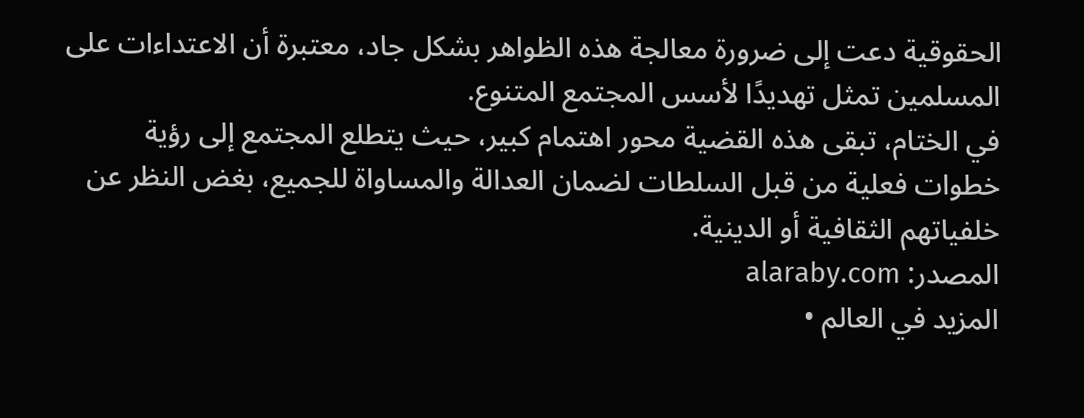الحقوقية دعت إلى ضرورة معالجة هذه الظواهر بشكل جاد، معتبرة أن الاعتداءات على المسلمين تمثل تهديدًا لأسس المجتمع المتنوع.
في الختام، تبقى هذه القضية محور اهتمام كبير، حيث يتطلع المجتمع إلى رؤية خطوات فعلية من قبل السلطات لضمان العدالة والمساواة للجميع، بغض النظر عن خلفياتهم الثقافية أو الدينية.
المصدر: alaraby.com
المزيد في العالم •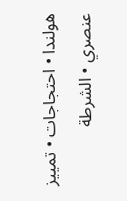هولندا • احتجاجات • تمييز عنصري • الشرطة